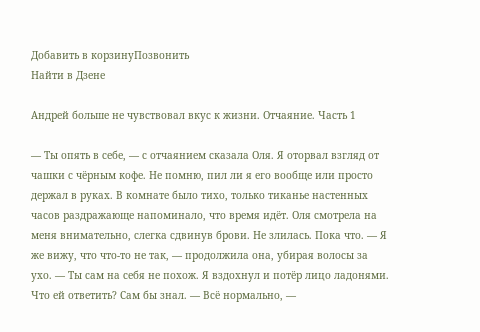Добавить в корзинуПозвонить
Найти в Дзене

Андрей больше не чувствовал вкус к жизни. Отчаяние. Часть 1

— Ты опять в себе, — с отчаянием сказала Оля. Я оторвал взгляд от чашки с чёрным кофе. Не помню, пил ли я его вообще или просто держал в руках. В комнате было тихо, только тиканье настенных часов раздражающе напоминало, что время идёт. Оля смотрела на меня внимательно, слегка сдвинув брови. Не злилась. Пока что. — Я же вижу, что что-то не так, — продолжила она, убирая волосы за ухо. — Ты сам на себя не похож. Я вздохнул и потёр лицо ладонями. Что ей ответить? Сам бы знал. — Всё нормально, —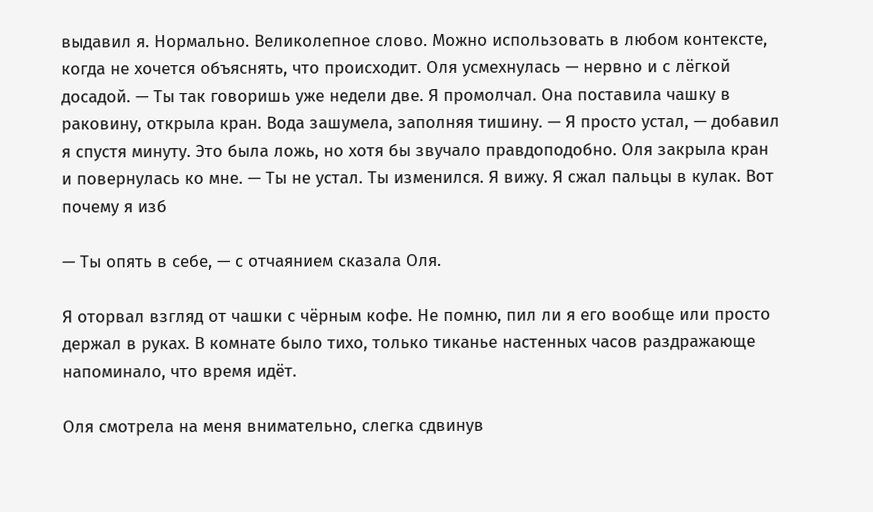выдавил я. Нормально. Великолепное слово. Можно использовать в любом контексте, когда не хочется объяснять, что происходит. Оля усмехнулась — нервно и с лёгкой досадой. — Ты так говоришь уже недели две. Я промолчал. Она поставила чашку в раковину, открыла кран. Вода зашумела, заполняя тишину. — Я просто устал, — добавил я спустя минуту. Это была ложь, но хотя бы звучало правдоподобно. Оля закрыла кран и повернулась ко мне. — Ты не устал. Ты изменился. Я вижу. Я сжал пальцы в кулак. Вот почему я изб

— Ты опять в себе, — с отчаянием сказала Оля.

Я оторвал взгляд от чашки с чёрным кофе. Не помню, пил ли я его вообще или просто держал в руках. В комнате было тихо, только тиканье настенных часов раздражающе напоминало, что время идёт.

Оля смотрела на меня внимательно, слегка сдвинув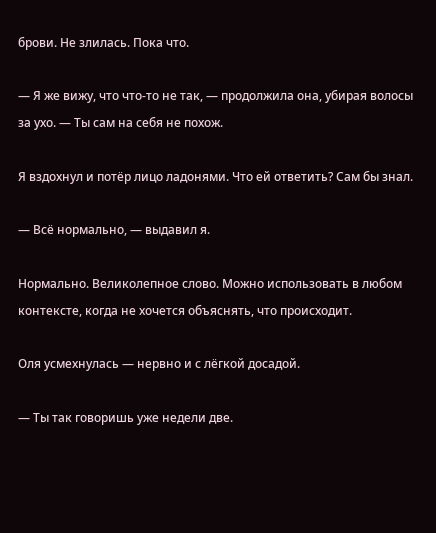брови. Не злилась. Пока что.

— Я же вижу, что что-то не так, — продолжила она, убирая волосы за ухо. — Ты сам на себя не похож.

Я вздохнул и потёр лицо ладонями. Что ей ответить? Сам бы знал.

— Всё нормально, — выдавил я.

Нормально. Великолепное слово. Можно использовать в любом контексте, когда не хочется объяснять, что происходит.

Оля усмехнулась — нервно и с лёгкой досадой.

— Ты так говоришь уже недели две.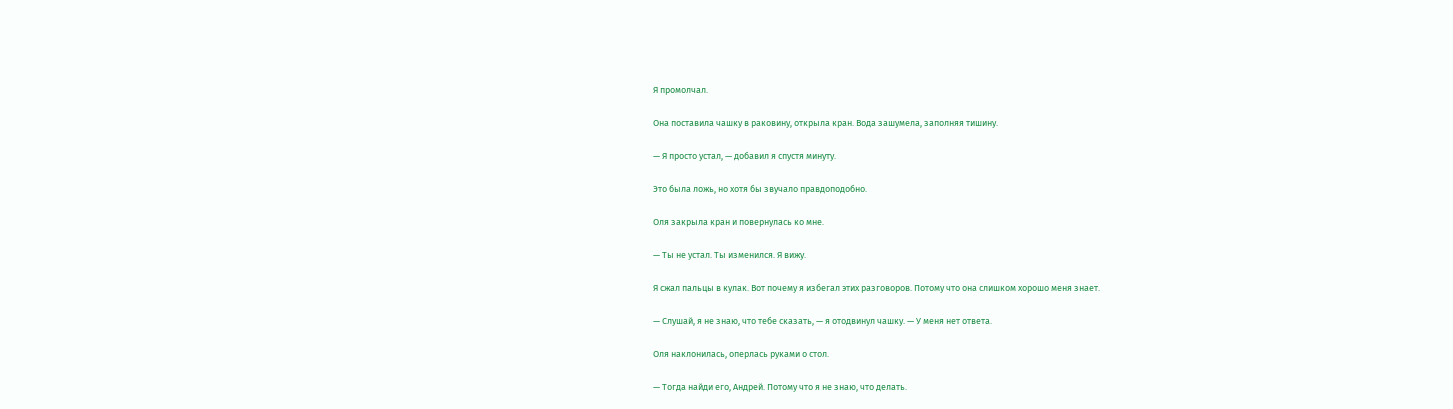Я промолчал.

Она поставила чашку в раковину, открыла кран. Вода зашумела, заполняя тишину.

— Я просто устал, — добавил я спустя минуту.

Это была ложь, но хотя бы звучало правдоподобно.

Оля закрыла кран и повернулась ко мне.

— Ты не устал. Ты изменился. Я вижу.

Я сжал пальцы в кулак. Вот почему я избегал этих разговоров. Потому что она слишком хорошо меня знает.

— Слушай, я не знаю, что тебе сказать, — я отодвинул чашку. — У меня нет ответа.

Оля наклонилась, оперлась руками о стол.

— Тогда найди его, Андрей. Потому что я не знаю, что делать.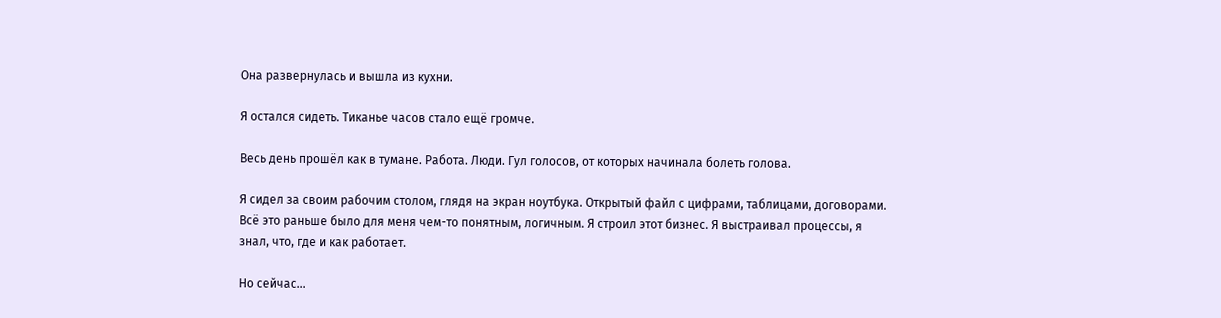Она развернулась и вышла из кухни.

Я остался сидеть. Тиканье часов стало ещё громче.

Весь день прошёл как в тумане. Работа. Люди. Гул голосов, от которых начинала болеть голова.

Я сидел за своим рабочим столом, глядя на экран ноутбука. Открытый файл с цифрами, таблицами, договорами. Всё это раньше было для меня чем-то понятным, логичным. Я строил этот бизнес. Я выстраивал процессы, я знал, что, где и как работает.

Но сейчас…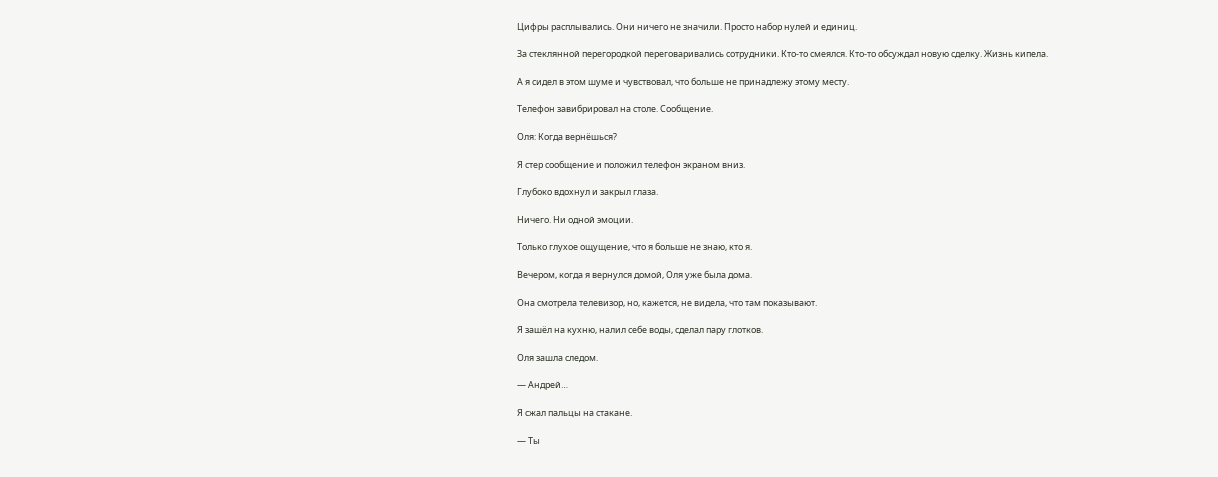Цифры расплывались. Они ничего не значили. Просто набор нулей и единиц.

За стеклянной перегородкой переговаривались сотрудники. Кто-то смеялся. Кто-то обсуждал новую сделку. Жизнь кипела.

А я сидел в этом шуме и чувствовал, что больше не принадлежу этому месту.

Телефон завибрировал на столе. Сообщение.

Оля: Когда вернёшься?

Я стер сообщение и положил телефон экраном вниз.

Глубоко вдохнул и закрыл глаза.

Ничего. Ни одной эмоции.

Только глухое ощущение, что я больше не знаю, кто я.

Вечером, когда я вернулся домой, Оля уже была дома.

Она смотрела телевизор, но, кажется, не видела, что там показывают.

Я зашёл на кухню, налил себе воды, сделал пару глотков.

Оля зашла следом.

— Андрей…

Я сжал пальцы на стакане.

— Ты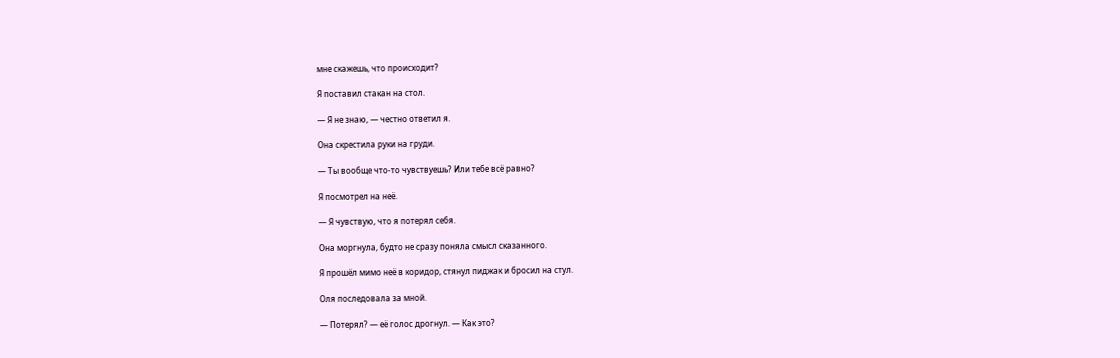мне скажешь, что происходит?

Я поставил стакан на стол.

— Я не знаю, — честно ответил я.

Она скрестила руки на груди.

— Ты вообще что-то чувствуешь? Или тебе всё равно?

Я посмотрел на неё.

— Я чувствую, что я потерял себя.

Она моргнула, будто не сразу поняла смысл сказанного.

Я прошёл мимо неё в коридор, стянул пиджак и бросил на стул.

Оля последовала за мной.

— Потерял? — её голос дрогнул. — Как это?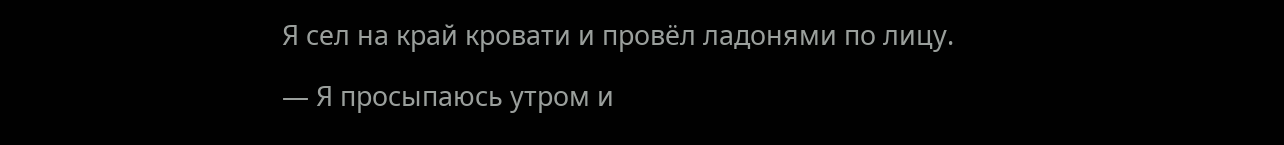Я сел на край кровати и провёл ладонями по лицу.

— Я просыпаюсь утром и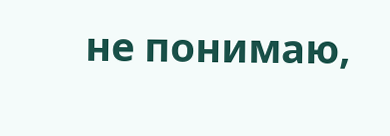не понимаю,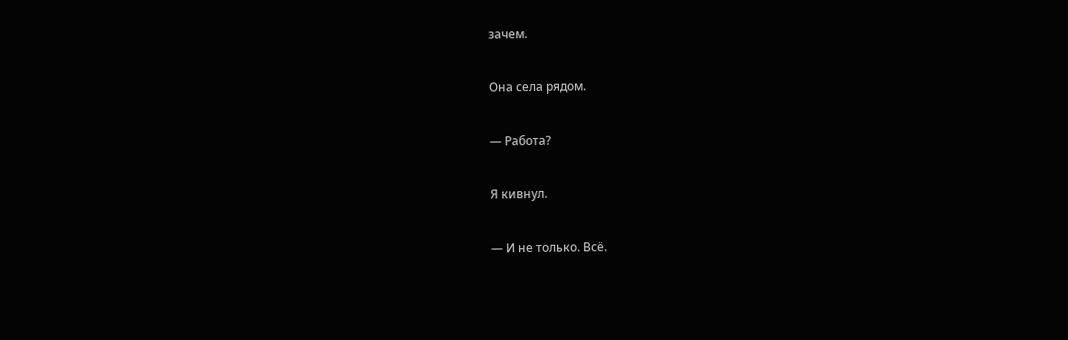зачем.

Она села рядом.

— Работа?

Я кивнул.

— И не только. Всё.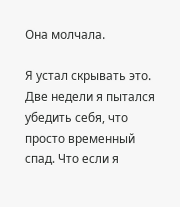Она молчала.

Я устал скрывать это. Две недели я пытался убедить себя, что просто временный спад. Что если я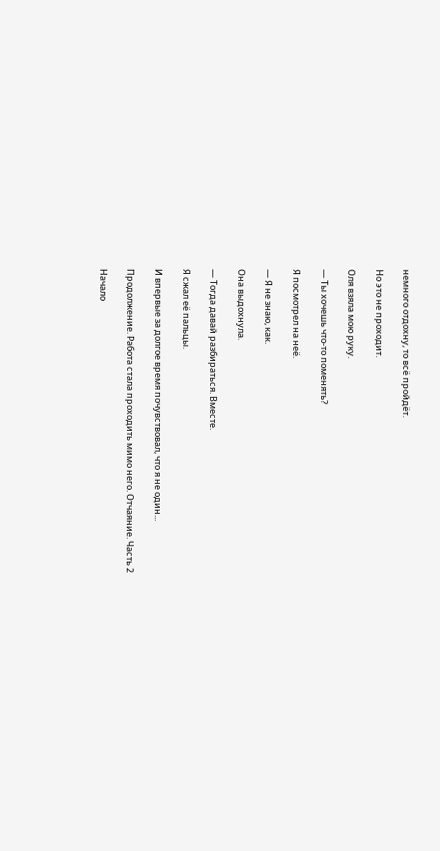немного отдохну, то всё пройдёт.

Но это не проходит.

Оля взяла мою руку.

— Ты хочешь что-то поменять?

Я посмотрел на неё.

— Я не знаю, как.

Она выдохнула.

— Тогда давай разбираться. Вместе.

Я сжал её пальцы.

И впервые за долгое время почувствовал, что я не один...

Продолжение. Работа стала проходить мимо него. Отчаяние. Часть 2

Начало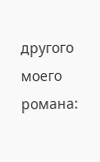другого моего романа: